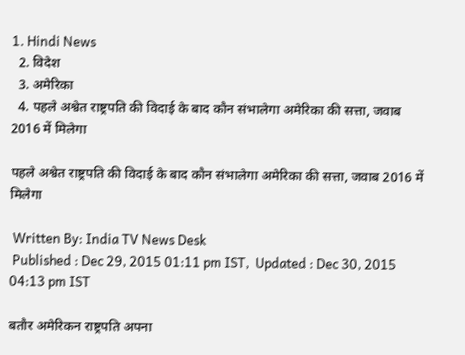1. Hindi News
  2. विदेश
  3. अमेरिका
  4. पहले अश्वेत राष्ट्रपति की विदाई के बाद कौन संभालेगा अमेरिका की सत्ता, जवाब 2016 में मिलेगा

पहले अश्वेत राष्ट्रपति की विदाई के बाद कौन संभालेगा अमेरिका की सत्ता, जवाब 2016 में मिलेगा

 Written By: India TV News Desk
 Published : Dec 29, 2015 01:11 pm IST,  Updated : Dec 30, 2015 04:13 pm IST

बतौर अमेरिकन राष्ट्रपति अपना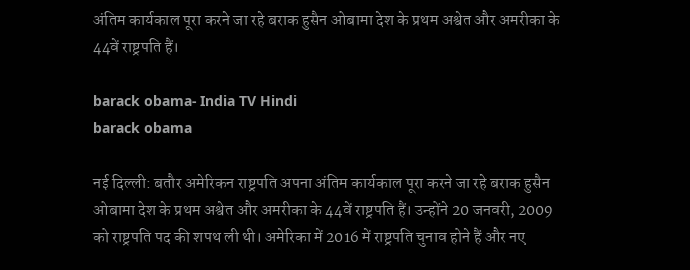अंतिम कार्यकाल पूरा करने जा रहे बराक हुसैन ओबामा देश के प्रथम अश्वेत और अमरीका के 44वें राष्ट्रपति हैं।

barack obama- India TV Hindi
barack obama

नई दिल्ली: बतौर अमेरिकन राष्ट्रपति अपना अंतिम कार्यकाल पूरा करने जा रहे बराक हुसैन ओबामा देश के प्रथम अश्वेत और अमरीका के 44वें राष्ट्रपति हैं। उन्होंने 20 जनवरी, 2009 को राष्ट्रपति पद की शपथ ली थी। अमेरिका में 2016 में राष्ट्रपति चुनाव होने हैं और नए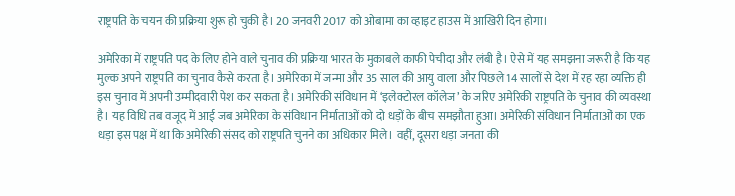राष्ट्रपति के चयन की प्रक्रिया शुरू हो चुकी है। 20 जनवरी 2017 को ओबामा का व्हाइट हाउस में आखिरी दिन होगा।

अमेरिका में राष्ट्रपति पद के लिए होने वाले चुनाव की प्रक्रिया भारत के मुकाबले काफी पेचीदा और लंबी है। ऐसे में यह समझना जरूरी है कि यह मुल्क अपने राष्ट्रपति का चुनाव कैसे करता है। अमेरिका में जन्मा और 35 साल की आयु वाला और पिछले 14 सालों से देश में रह रहा व्यक्ति ही इस चुनाव में अपनी उम्मीदवारी पेश कर सकता है। अमेरिकी संविधान में ‘इलेक्टोरल कॉलेज’ के जरिए अमेरिकी राष्ट्रपति के चुनाव की व्यवस्था है। यह विधि तब वजूद में आई जब अमेरिका के संविधान निर्माताओं को दो धड़ों के बीच समझौता हुआ। अमेरिकी संविधान निर्माताओं का एक धड़ा इस पक्ष में था कि अमेरिकी संसद को राष्ट्रपति चुनने का अधिकार मिले। वहीं, दूसरा धड़ा जनता की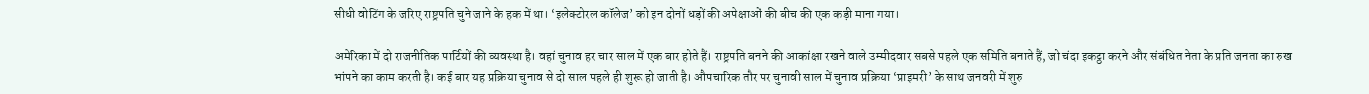सीधी वोटिंग के जरिए राष्ट्रपति चुने जाने के हक में था। ‘इलेक्टोरल कॉलेज’ को इन दोनों धड़ों की अपेक्षाओं की बीच की एक कड़ी माना गया।

अमेरिका में दो राजनीतिक पार्टियों की व्यवस्था है। वहां चुनाव हर चार साल में एक बार होते हैं। राष्ट्रपति बनने की आकांक्षा रखने वाले उम्मीदवार सबसे पहले एक समिति बनाते हैं, जो चंदा इकट्ठा करने और संबंधित नेता के प्रति जनता का रुख भांपने का काम करती है। कई बार यह प्रक्रिया चुनाव से दो साल पहले ही शुरू हो जाती है। औपचारिक तौर पर चुनावी साल में चुनाव प्रक्रिया ‘प्राइमरी’ के साथ जनवरी में शुरु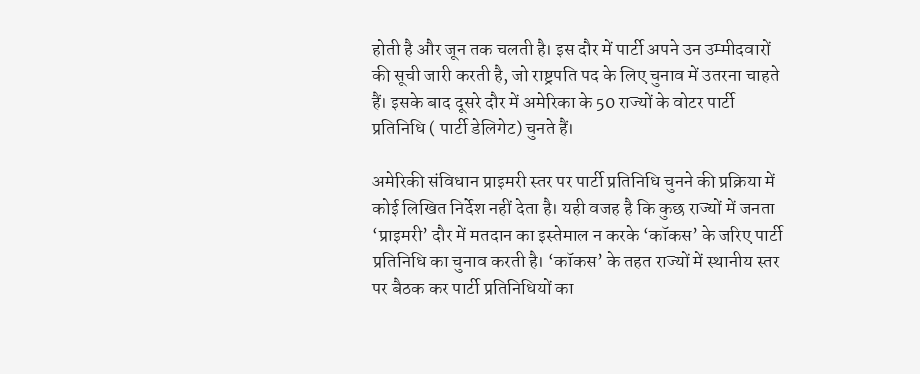होती है और जून तक चलती है। इस दौर में पार्टी अपने उन उम्मीदवारों की सूची जारी करती है, जो राष्ट्रपति पद के लिए चुनाव में उतरना चाहते हैं। इसके बाद दूसरे दौर में अमेरिका के 50 राज्यों के वोटर पार्टी प्रतिनिधि ( पार्टी डेलिगेट) चुनते हैं।

अमेरिकी संविधान प्राइमरी स्तर पर पार्टी प्रतिनिधि चुनने की प्रक्रिया में कोई लिखित निर्देश नहीं देता है। यही वजह है कि कुछ राज्यों में जनता ‘प्राइमरी’ दौर में मतदान का इस्तेमाल न करके ‘कॉकस’ के जरिए पार्टी प्रतिनिधि का चुनाव करती है। ‘कॉकस’ के तहत राज्यों में स्थानीय स्तर पर बैठक कर पार्टी प्रतिनिधियों का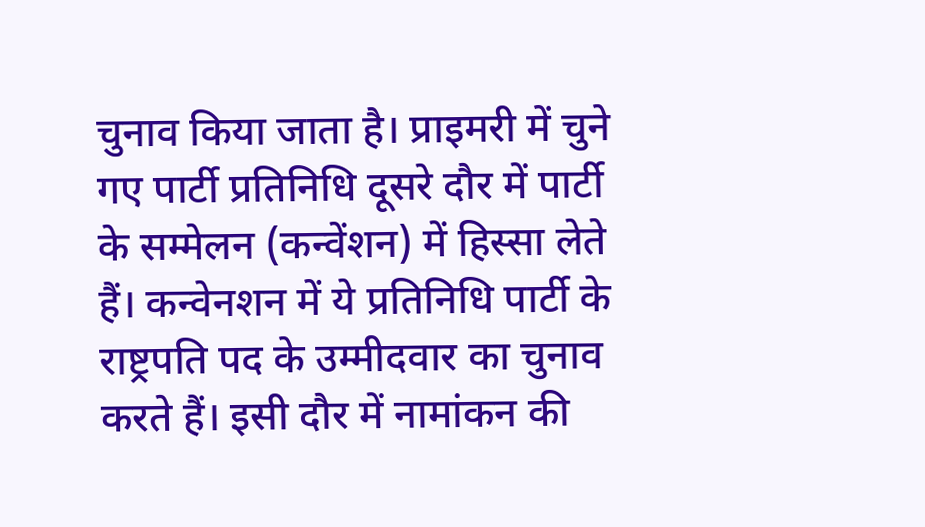चुनाव किया जाता है। प्राइमरी में चुने गए पार्टी प्रतिनिधि दूसरे दौर में पार्टी के सम्मेलन (कन्वेंशन) में हिस्सा लेते हैं। कन्वेनशन में ये प्रतिनिधि पार्टी के राष्ट्रपति पद के उम्मीदवार का चुनाव करते हैं। इसी दौर में नामांकन की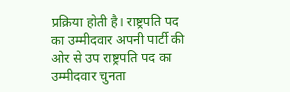प्रक्रिया होती है। राष्ट्रपति पद का उम्मीदवार अपनी पार्टी की ओर से उप राष्ट्रपति पद का उम्मीदवार चुनता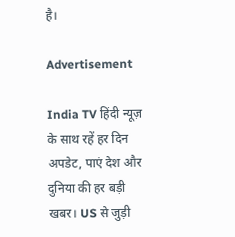है।

Advertisement

India TV हिंदी न्यूज़ के साथ रहें हर दिन अपडेट, पाएं देश और दुनिया की हर बड़ी खबर। US से जुड़ी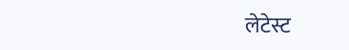लेटेस्ट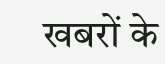खबरों के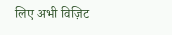लिए अभी विज़िट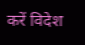करें विदेश